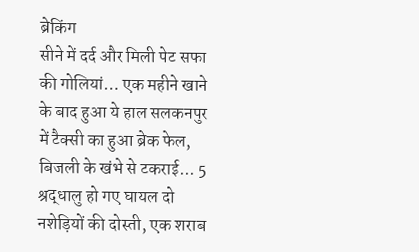ब्रेकिंग
सीने में दर्द और मिली पेट सफा की गोलियां… एक महीने खाने के बाद हुआ ये हाल सलकनपुर में टैक्सी का हुआ ब्रेक फेल, बिजली के खंभे से टकराई... 5 श्रद्धालु हो गए घायल दो नशेड़‍ियों की दोस्ती, एक शराब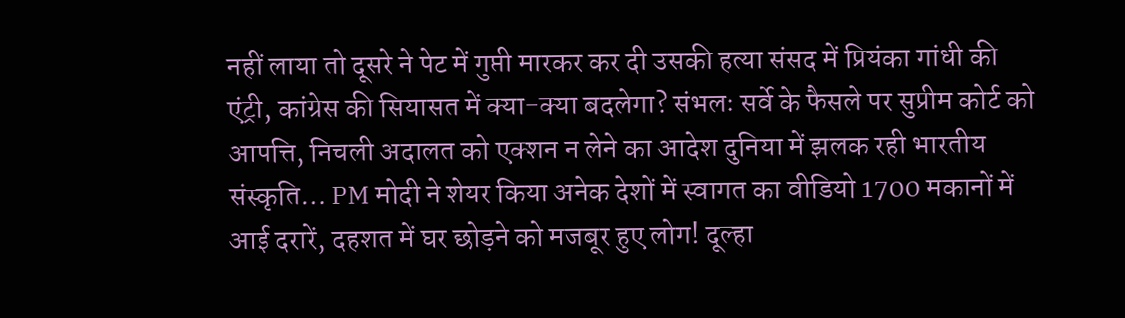नहीं लाया तो दूसरे ने पेट में गुप्ती मारकर कर दी उसकी हत्या संसद में प्रियंका गांधी की एंट्री, कांग्रेस की सियासत में क्या-क्या बदलेगा? संभलः सर्वे के फैसले पर सुप्रीम कोर्ट को आपत्ति, निचली अदालत को एक्शन न लेने का आदेश दुनिया में झलक रही भारतीय संस्कृति… PM मोदी ने शेयर किया अनेक देशों में स्वागत का वीडियो 1700 मकानों में आई दरारें, दहशत में घर छोड़ने को मजबूर हुए लोग! दूल्हा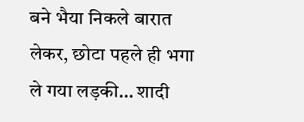बने भैया निकले बारात लेकर, छोटा पहले ही भगा ले गया लड़की… शादी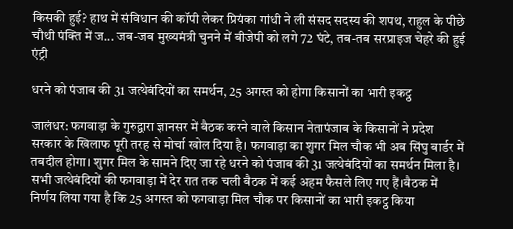किसकी हुई? हाथ में संविधान की कॉपी लेकर प्रियंका गांधी ने ली संसद सदस्य की शपथ, राहुल के पीछे चौथी पंक्ति में ज... जब-जब मुख्यमंत्री चुनने में बीजेपी को लगे 72 घंटे, तब-तब सरप्राइज चेहरे की हुई एंट्री

धरने को पंजाब की 31 जत्थेबंदियों का समर्थन, 25 अगस्त को होगा किसानों का भारी इकट्ठ

जालंधर: फगवाड़ा के गुरुद्वारा ज्ञानसर में बैठक करने वाले किसान नेतापंजाब के किसानों ने प्रदेश सरकार के खिलाफ पूरी तरह से मोर्चा खोल दिया है। फगवाड़ा का शुगर मिल चौक भी अब सिंघु बार्डर में तबदील होगा। शुगर मिल के सामने दिए जा रहे धरने को पंजाब की 31 जत्थेबंदियों का समर्थन मिला है। सभी जत्थेबंदियों की फगवाड़ा में देर रात तक चली बैठक में कई अहम फैसले लिए गए हैं।बैठक में निर्णय लिया गया है कि 25 अगस्त को फगवाड़ा मिल चौक पर किसानों का भारी इकट्ठ किया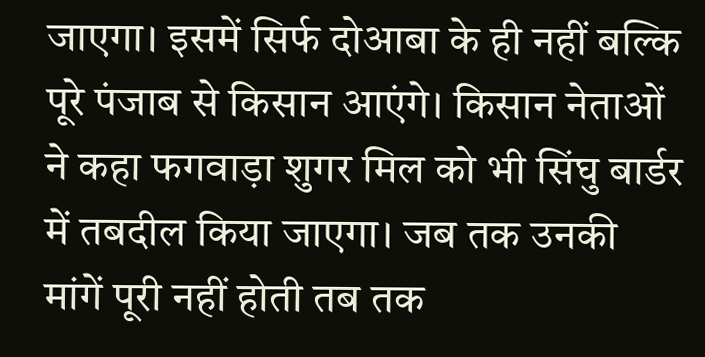जाएगा। इसमें सिर्फ दोआबा के ही नहीं बल्कि पूरे पंजाब से किसान आएंगे। किसान नेताओं ने कहा फगवाड़ा शुगर मिल को भी सिंघु बार्डर में तबदील किया जाएगा। जब तक उनकी मांगें पूरी नहीं होती तब तक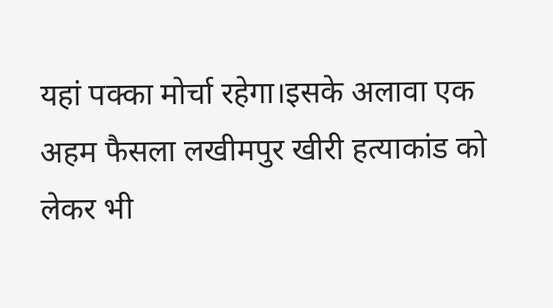यहां पक्का मोर्चा रहेगा।इसके अलावा एक अहम फैसला लखीमपुर खीरी हत्याकांड को लेकर भी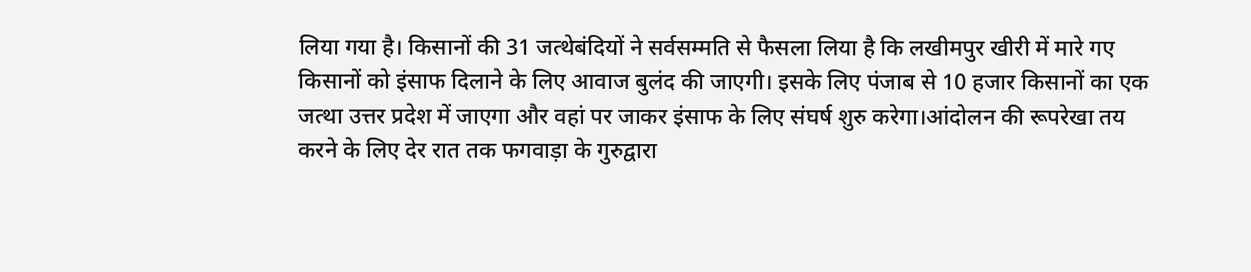लिया गया है। किसानों की 31 जत्थेबंदियों ने सर्वसम्मति से फैसला लिया है कि लखीमपुर खीरी में मारे गए किसानों को इंसाफ दिलाने के लिए आवाज बुलंद की जाएगी। इसके लिए पंजाब से 10 हजार किसानों का एक जत्था उत्तर प्रदेश में जाएगा और वहां पर जाकर इंसाफ के लिए संघर्ष शुरु करेगा।आंदोलन की रूपरेखा तय करने के लिए देर रात तक फगवाड़ा के गुरुद्वारा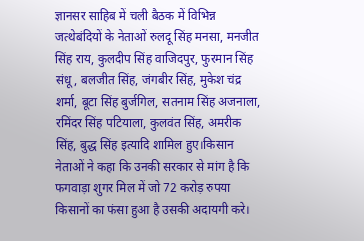ज्ञानसर साहिब में चली बैठक में विभिन्न जत्थेबंदियों के नेताओं रुलदू सिंह मनसा, मनजीत सिंह राय, कुलदीप सिंह वाजिदपुर, फुरमान सिंह संधू, बलजीत सिंह, जंगबीर सिंह, मुकेश चंद्र शर्मा, बूटा सिंह बुर्जगिल, सतनाम सिंह अजनाला, रमिंदर सिंह पटियाला, कुलवंत सिंह, अमरीक सिंह, बुद्ध सिंह इत्यादि शामिल हुए।किसान नेताओं ने कहा कि उनकी सरकार से मांग है कि फगवाड़ा शुगर मिल में जो 72 करोड़ रुपया किसानों का फंसा हुआ है उसकी अदायगी करे।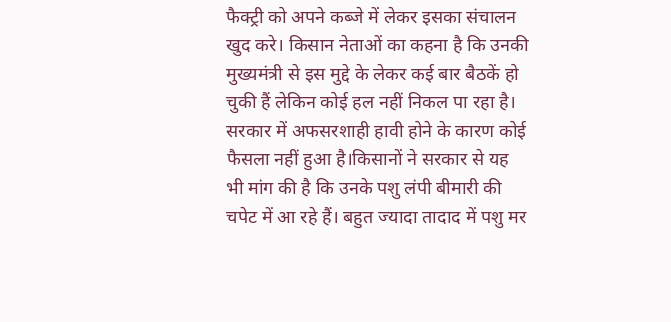फैक्ट्री को अपने कब्जे में लेकर इसका संचालन खुद करे। किसान नेताओं का कहना है कि उनकी मुख्यमंत्री से इस मुद्दे के लेकर कई बार बैठकें हो चुकी हैं लेकिन कोई हल नहीं निकल पा रहा है। सरकार में अफसरशाही हावी होने के कारण कोई फैसला नहीं हुआ है।किसानों ने सरकार से यह भी मांग की है कि उनके पशु लंपी बीमारी की चपेट में आ रहे हैं। बहुत ज्यादा तादाद में पशु मर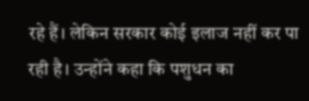रहे हैं। लेकिन सरकार कोई इलाज नहीं कर पा रही है। उन्होंने कहा कि पशुधन का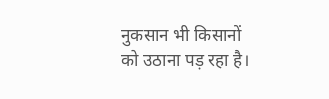नुकसान भी किसानों को उठाना पड़ रहा है।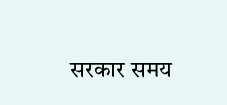सरकार समय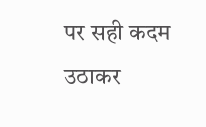पर सही कदम उठाकर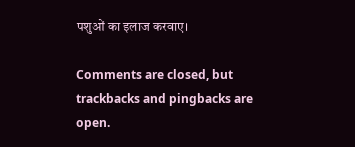पशुओं का इलाज करवाए।

Comments are closed, but trackbacks and pingbacks are open.